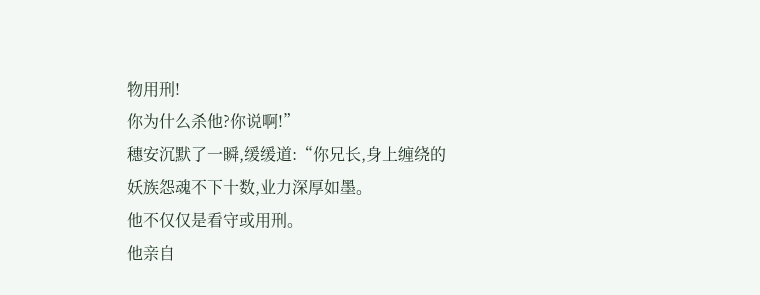物用刑!
你为什么杀他?你说啊!”
穗安沉默了一瞬,缓缓道:“你兄长,身上缠绕的妖族怨魂不下十数,业力深厚如墨。
他不仅仅是看守或用刑。
他亲自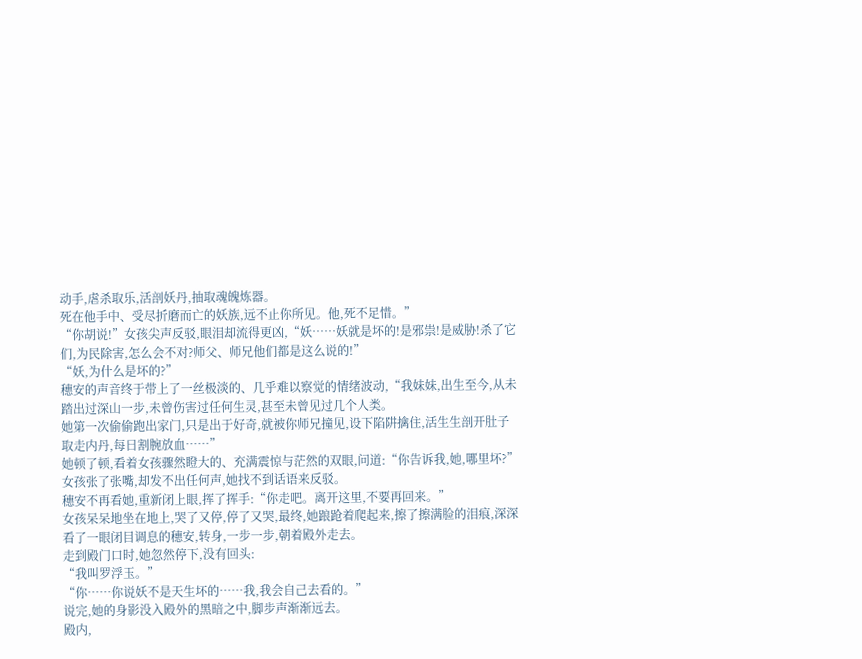动手,虐杀取乐,活剖妖丹,抽取魂魄炼器。
死在他手中、受尽折磨而亡的妖族,远不止你所见。他,死不足惜。”
“你胡说!”女孩尖声反驳,眼泪却流得更凶,“妖……妖就是坏的!是邪祟!是威胁!杀了它们,为民除害,怎么会不对?师父、师兄他们都是这么说的!”
“妖,为什么是坏的?”
穗安的声音终于带上了一丝极淡的、几乎难以察觉的情绪波动,“我妹妹,出生至今,从未踏出过深山一步,未曾伤害过任何生灵,甚至未曾见过几个人类。
她第一次偷偷跑出家门,只是出于好奇,就被你师兄撞见,设下陷阱擒住,活生生剖开肚子取走内丹,每日割腕放血……”
她顿了顿,看着女孩骤然瞪大的、充满震惊与茫然的双眼,问道:“你告诉我,她,哪里坏?”
女孩张了张嘴,却发不出任何声,她找不到话语来反驳。
穗安不再看她,重新闭上眼,挥了挥手:“你走吧。离开这里,不要再回来。”
女孩呆呆地坐在地上,哭了又停,停了又哭,最终,她踉跄着爬起来,擦了擦满脸的泪痕,深深看了一眼闭目调息的穗安,转身,一步一步,朝着殿外走去。
走到殿门口时,她忽然停下,没有回头:
“我叫罗浮玉。”
“你……你说妖不是天生坏的……我,我会自己去看的。”
说完,她的身影没入殿外的黑暗之中,脚步声渐渐远去。
殿内,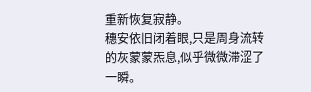重新恢复寂静。
穗安依旧闭着眼,只是周身流转的灰蒙蒙炁息,似乎微微滞涩了一瞬。